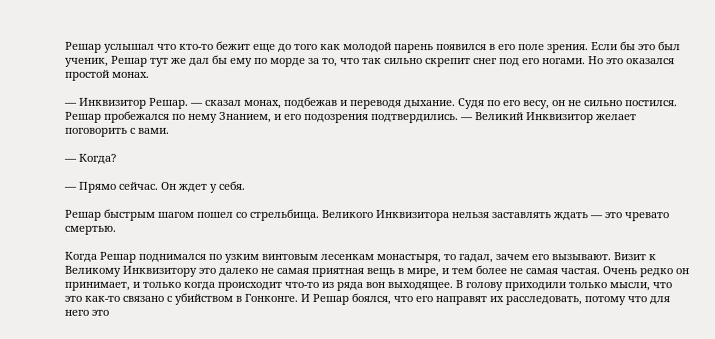Решар услышал что кто-то бежит еще до того как молодой парень появился в его поле зрения. Если бы это был ученик, Решар тут же дал бы ему по морде за то, что так сильно скрепит снег под его ногами. Но это оказался простой монах.

— Инквизитор Решар. — сказал монах, подбежав и переводя дыхание. Судя по его весу, он не сильно постился. Решар пробежался по нему Знанием, и его подозрения подтвердились. — Великий Инквизитор желает поговорить с вами.

— Когда?

— Прямо сейчас. Он ждет у себя.

Решар быстрым шагом пошел со стрельбища. Великого Инквизитора нельзя заставлять ждать — это чревато смертью.

Когда Решар поднимался по узким винтовым лесенкам монастыря, то гадал, зачем его вызывают. Визит к Великому Инквизитору это далеко не самая приятная вещь в мире, и тем более не самая частая. Очень редко он принимает, и только когда происходит что-то из ряда вон выходящее. В голову приходили только мысли, что это как-то связано с убийством в Гонконге. И Решар боялся, что его направят их расследовать, потому что для него это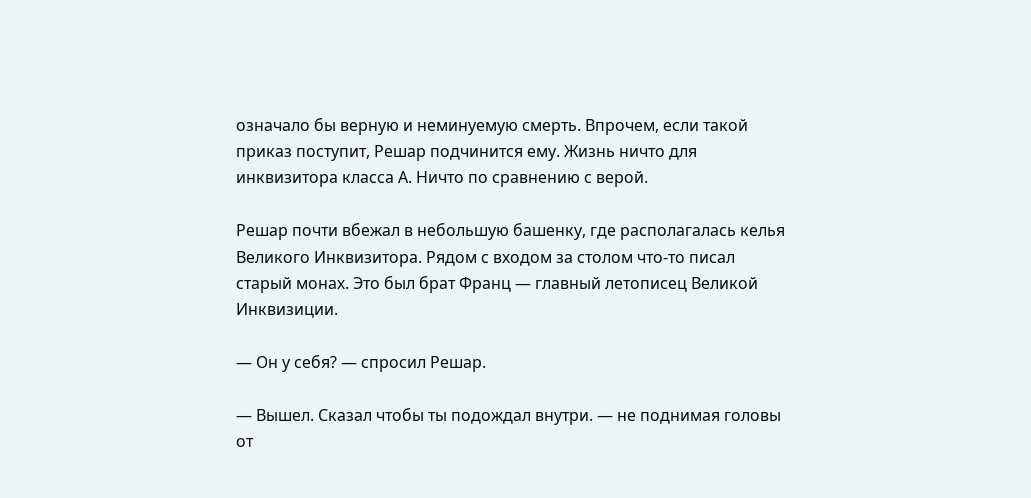означало бы верную и неминуемую смерть. Впрочем, если такой приказ поступит, Решар подчинится ему. Жизнь ничто для инквизитора класса А. Ничто по сравнению с верой.

Решар почти вбежал в небольшую башенку, где располагалась келья Великого Инквизитора. Рядом с входом за столом что-то писал старый монах. Это был брат Франц — главный летописец Великой Инквизиции.

— Он у себя? — спросил Решар.

— Вышел. Сказал чтобы ты подождал внутри. — не поднимая головы от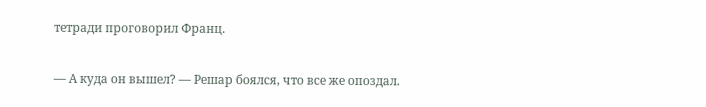тетради проговорил Франц.

— А куда он вышел? — Решар боялся, что все же опоздал.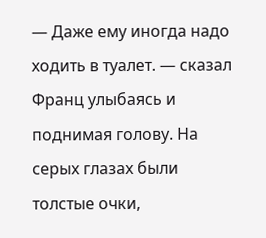— Даже ему иногда надо ходить в туалет. — сказал Франц улыбаясь и поднимая голову. На серых глазах были толстые очки,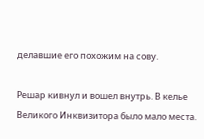делавшие его похожим на сову.

Решар кивнул и вошел внутрь. В келье Великого Инквизитора было мало места.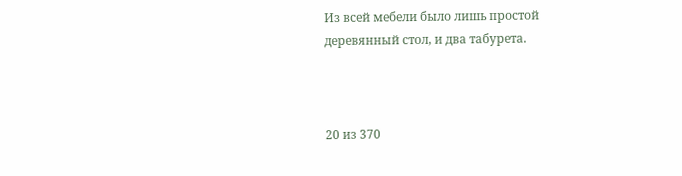Из всей мебели было лишь простой деревянный стол, и два табурета.



20 из 370